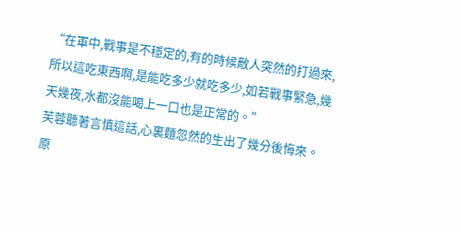“在軍中,戰事是不穩定的,有的時候敵人突然的打過來,所以這吃東西啊,是能吃多少就吃多少,如若戰事緊急,幾天幾夜,水都沒能喝上一口也是正常的。”
芙蓉聽著言慎這話,心裏麵忽然的生出了幾分後悔來。
原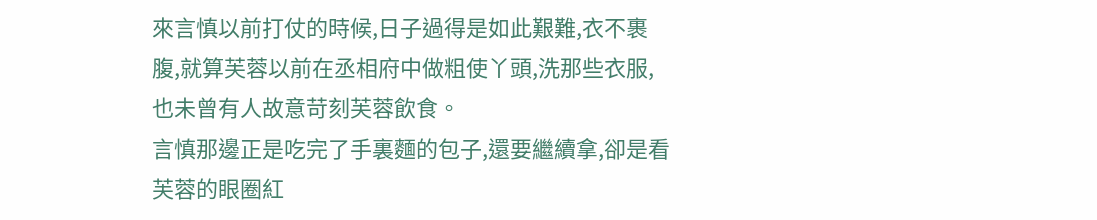來言慎以前打仗的時候,日子過得是如此艱難,衣不裹腹,就算芙蓉以前在丞相府中做粗使丫頭,洗那些衣服,也未曾有人故意苛刻芙蓉飲食。
言慎那邊正是吃完了手裏麵的包子,還要繼續拿,卻是看芙蓉的眼圈紅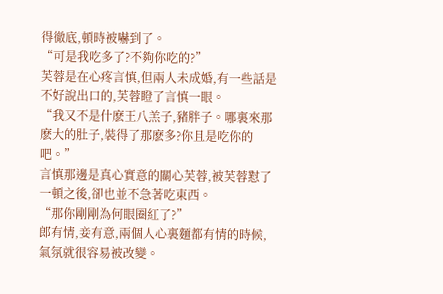得徹底,頓時被嚇到了。
“可是我吃多了?不夠你吃的?”
芙蓉是在心疼言慎,但兩人未成婚,有一些話是不好說出口的,芙蓉瞪了言慎一眼。
“我又不是什麽王八羔子,豬胖子。哪裏來那麽大的肚子,裝得了那麽多?你且是吃你的吧。”
言慎那邊是真心實意的關心芙蓉,被芙蓉懟了一頓之後,卻也並不急著吃東西。
“那你剛剛為何眼圈紅了?”
郎有情,妾有意,兩個人心裏麵都有情的時候,氣氛就很容易被改變。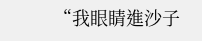“我眼睛進沙子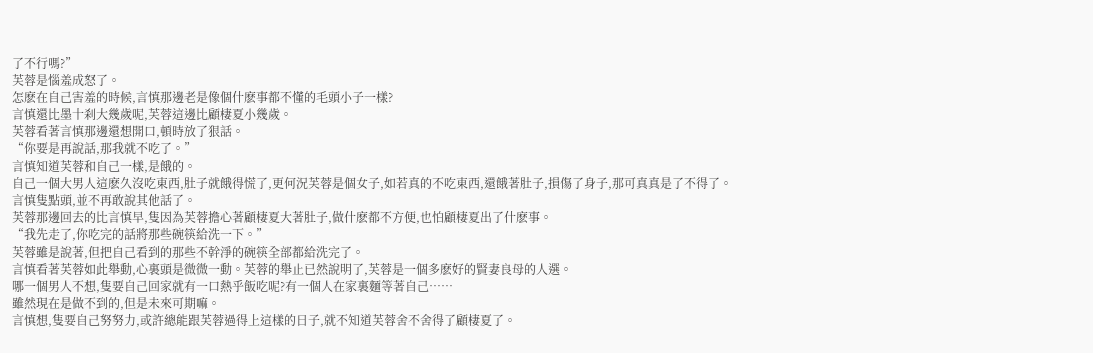了不行嗎?”
芙蓉是惱羞成怒了。
怎麽在自己害羞的時候,言慎那邊老是像個什麽事都不懂的毛頭小子一樣?
言慎還比墨十刹大幾歲呢,芙蓉這邊比顧棲夏小幾歲。
芙蓉看著言慎那邊還想開口,頓時放了狠話。
“你要是再說話,那我就不吃了。”
言慎知道芙蓉和自己一樣,是餓的。
自己一個大男人這麽久沒吃東西,肚子就餓得慌了,更何況芙蓉是個女子,如若真的不吃東西,還餓著肚子,損傷了身子,那可真真是了不得了。
言慎隻點頭,並不再敢說其他話了。
芙蓉那邊回去的比言慎早,隻因為芙蓉擔心著顧棲夏大著肚子,做什麽都不方便,也怕顧棲夏出了什麽事。
“我先走了,你吃完的話將那些碗筷給洗一下。”
芙蓉雖是說著,但把自己看到的那些不幹淨的碗筷全部都給洗完了。
言慎看著芙蓉如此舉動,心裏頭是微微一動。芙蓉的舉止已然說明了,芙蓉是一個多麽好的賢妻良母的人選。
哪一個男人不想,隻要自己回家就有一口熱乎飯吃呢?有一個人在家裏麵等著自己……
雖然現在是做不到的,但是未來可期嘛。
言慎想,隻要自己努努力,或許總能跟芙蓉過得上這樣的日子,就不知道芙蓉舍不舍得了顧棲夏了。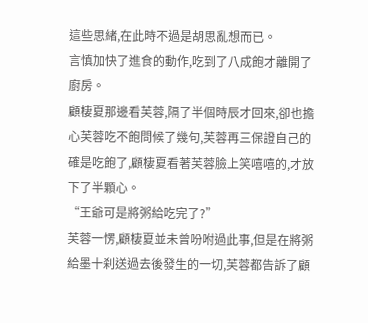這些思緒,在此時不過是胡思亂想而已。
言慎加快了進食的動作,吃到了八成飽才離開了廚房。
顧棲夏那邊看芙蓉,隔了半個時辰才回來,卻也擔心芙蓉吃不飽問候了幾句,芙蓉再三保證自己的確是吃飽了,顧棲夏看著芙蓉臉上笑嘻嘻的,才放下了半顆心。
“王爺可是將粥給吃完了?”
芙蓉一愣,顧棲夏並未曾吩咐過此事,但是在將粥給墨十刹送過去後發生的一切,芙蓉都告訴了顧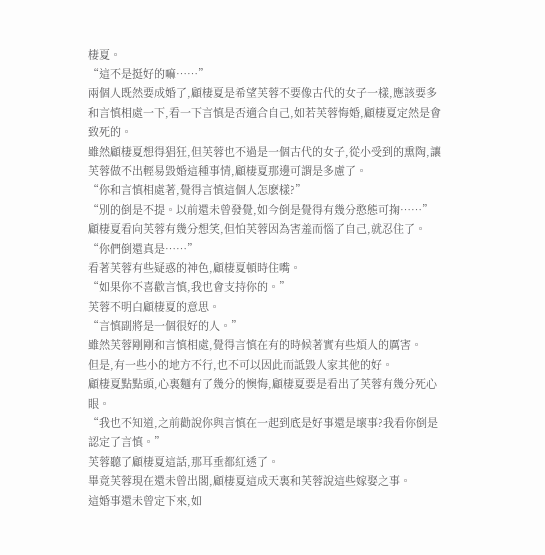棲夏。
“這不是挺好的嘛……”
兩個人既然要成婚了,顧棲夏是希望芙蓉不要像古代的女子一樣,應該要多和言慎相處一下,看一下言慎是否適合自己,如若芙蓉悔婚,顧棲夏定然是會致死的。
雖然顧棲夏想得猖狂,但芙蓉也不過是一個古代的女子,從小受到的熏陶,讓芙蓉做不出輕易毀婚這種事情,顧棲夏那邊可謂是多慮了。
“你和言慎相處著,覺得言慎這個人怎麽樣?”
“別的倒是不提。以前還未曾發覺,如今倒是覺得有幾分憨態可掬……”
顧棲夏看向芙蓉有幾分想笑,但怕芙蓉因為害羞而惱了自己,就忍住了。
“你們倒還真是……”
看著芙蓉有些疑惑的神色,顧棲夏頓時住嘴。
“如果你不喜歡言慎,我也會支持你的。”
芙蓉不明白顧棲夏的意思。
“言慎副將是一個很好的人。”
雖然芙蓉剛剛和言慎相處,覺得言慎在有的時候著實有些煩人的厲害。
但是,有一些小的地方不行,也不可以因此而詆毀人家其他的好。
顧棲夏點點頭,心裏麵有了幾分的懊悔,顧棲夏要是看出了芙蓉有幾分死心眼。
“我也不知道,之前勸說你與言慎在一起到底是好事還是壞事?我看你倒是認定了言慎。”
芙蓉聽了顧棲夏這話,那耳垂都紅透了。
畢竟芙蓉現在還未曾出閣,顧棲夏這成天裏和芙蓉說這些嫁娶之事。
這婚事還未曾定下來,如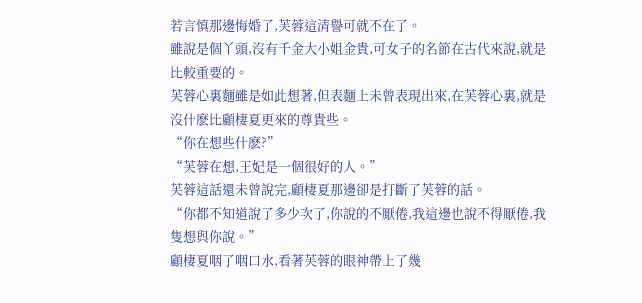若言慎那邊悔婚了,芙蓉這清譽可就不在了。
雖說是個丫頭,沒有千金大小姐金貴,可女子的名節在古代來說,就是比較重要的。
芙蓉心裏麵雖是如此想著,但表麵上未曾表現出來,在芙蓉心裏,就是沒什麽比顧棲夏更來的尊貴些。
“你在想些什麽?”
“芙蓉在想,王妃是一個很好的人。”
芙蓉這話還未曾說完,顧棲夏那邊卻是打斷了芙蓉的話。
“你都不知道說了多少次了,你說的不厭倦,我這邊也說不得厭倦,我隻想與你說。”
顧棲夏咽了咽口水,看著芙蓉的眼神帶上了幾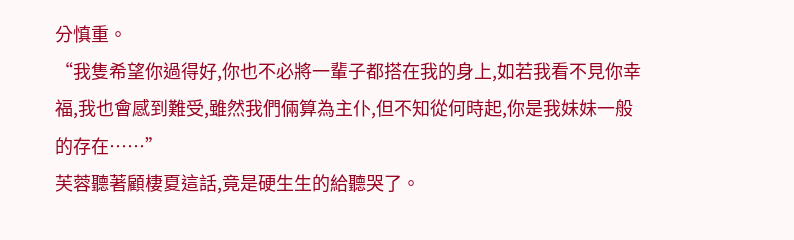分慎重。
“我隻希望你過得好,你也不必將一輩子都搭在我的身上,如若我看不見你幸福,我也會感到難受,雖然我們倆算為主仆,但不知從何時起,你是我妹妹一般的存在……”
芙蓉聽著顧棲夏這話,竟是硬生生的給聽哭了。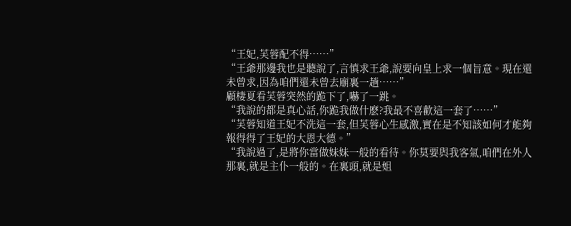“王妃,芙蓉配不得……”
“王爺那邊我也是聽說了,言慎求王爺,說要向皇上求一個旨意。現在還未曾求,因為咱們還未曾去廟裏一趟……”
顧棲夏看芙蓉突然的跪下了,嚇了一跳。
“我說的都是真心話,你跪我做什麽?我最不喜歡這一套了……”
“芙蓉知道王妃不洗這一套,但芙蓉心生感激,實在是不知該如何才能夠報得得了王妃的大恩大德。”
“我說過了,是將你當做妹妹一般的看待。你莫要與我客氣,咱們在外人那裏,就是主仆一般的。在裏頭,就是姐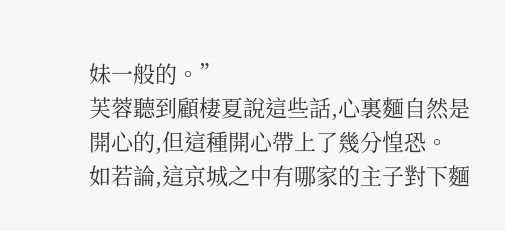妹一般的。”
芙蓉聽到顧棲夏說這些話,心裏麵自然是開心的,但這種開心帶上了幾分惶恐。
如若論,這京城之中有哪家的主子對下麵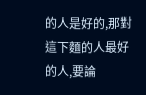的人是好的,那對這下麵的人最好的人,要論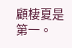顧棲夏是第一。